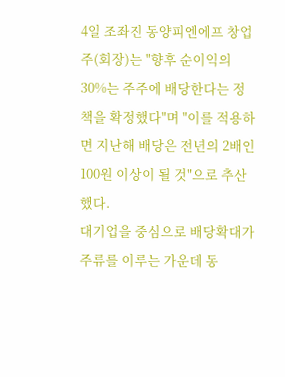4일 조좌진 동양피엔에프 창업주(회장)는 "향후 순이익의 30%는 주주에 배당한다는 정책을 확정했다"며 "이를 적용하면 지난해 배당은 전년의 2배인 100원 이상이 될 것"으로 추산했다.
대기업을 중심으로 배당확대가 주류를 이루는 가운데 동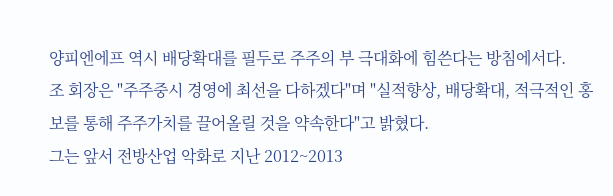양피엔에프 역시 배당확대를 필두로 주주의 부 극대화에 힘쓴다는 방침에서다.
조 회장은 "주주중시 경영에 최선을 다하겠다"며 "실적향상, 배당확대, 적극적인 홍보를 통해 주주가치를 끌어올릴 것을 약속한다"고 밝혔다.
그는 앞서 전방산업 악화로 지난 2012~2013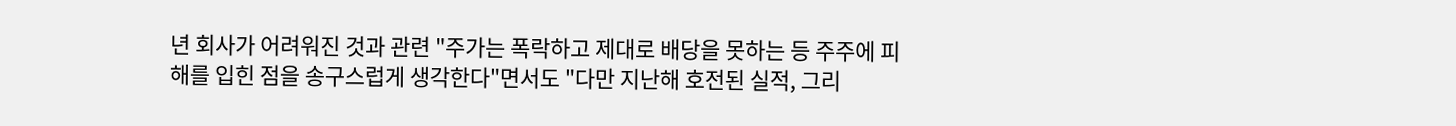년 회사가 어려워진 것과 관련 "주가는 폭락하고 제대로 배당을 못하는 등 주주에 피해를 입힌 점을 송구스럽게 생각한다"면서도 "다만 지난해 호전된 실적, 그리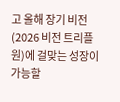고 올해 장기 비전(2026 비전 트리플 원)에 걸맞는 성장이 가능할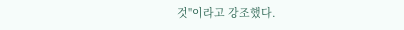것"이라고 강조했다.